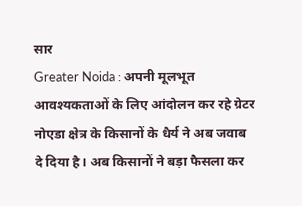सार
Greater Noida : अपनी मूलभूत आवश्यकताओं के लिए आंदोलन कर रहे ग्रेटर नोएडा क्षेत्र के किसानों के धैर्य ने अब जवाब दे दिया है। अब किसानों ने बड़ा फैसला कर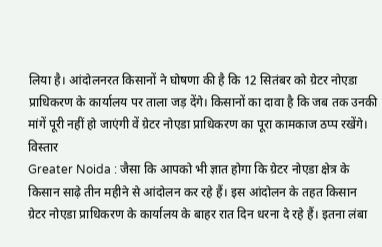लिया है। आंदोलनरत किसानों ने घोषणा की है कि 12 सितंबर को ग्रेटर नोएडा प्राधिकरण के कार्यालय पर ताला जड़ देंगे। किसानों का दावा है कि जब तक उनकी मांगें पूरी नहीं हो जाएंगी वें ग्रेटर नोएडा प्राधिकरण का पूरा कामकाज ठप्प रखेंगे।
विस्तार
Greater Noida : जैसा कि आपको भी ज्ञात होगा कि ग्रेटर नोएडा क्षेत्र के किसान साढ़े तीन महीने से आंदोलन कर रहे हैं। इस आंदोलन के तहत किसान ग्रेटर नोएडा प्राधिकरण के कार्यालय के बाहर रात दिन धरना दे रहे हैं। इतना लंबा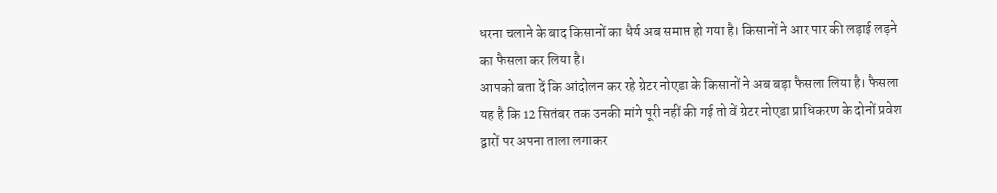धरना चलाने के बाद किसानों का धैर्य अब समाप्त हो गया है। किसानों ने आर पार की लड़ाई लड़ने का फैसला कर लिया है।
आपको बता दें कि आंदोलन कर रहे ग्रेटर नोएडा के किसानों ने अब बड़ा फैसला लिया है। फैसला यह है कि 12 सितंबर तक उनकी मांगे पूरी नहीं की गई तो वें ग्रेटर नोएडा प्राधिकरण के दोनों प्रवेश द्वारों पर अपना ताला लगाकर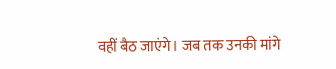वहीं बैठ जाएंगे। जब तक उनकी मांगे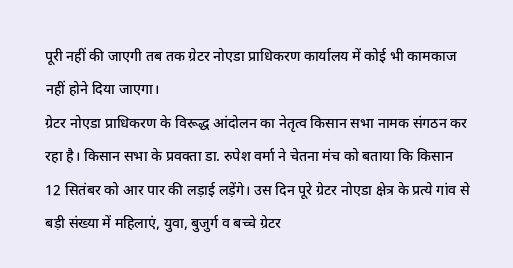पूरी नहीं की जाएगी तब तक ग्रेटर नोएडा प्राधिकरण कार्यालय में कोई भी कामकाज नहीं होने दिया जाएगा।
ग्रेटर नोएडा प्राधिकरण के विरूद्ध आंदोलन का नेतृत्व किसान सभा नामक संगठन कर रहा है। किसान सभा के प्रवक्ता डा. रुपेश वर्मा ने चेतना मंच को बताया कि किसान 12 सितंबर को आर पार की लड़ाई लड़ेंगे। उस दिन पूरे ग्रेटर नोएडा क्षेत्र के प्रत्ये गांव से बड़ी संख्या में महिलाएं, युवा, बुजुर्ग व बच्चे ग्रेटर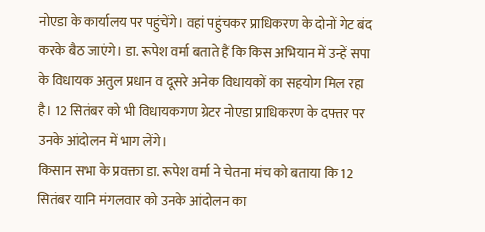नोएडा के कार्यालय पर पहुंचेंगे। वहां पहुंचकर प्राधिकरण के दोनों गेट बंद करके बैठ जाएंगे। डा. रूपेश वर्मा बताते हैं कि किस अभियान में उन्हें सपा के विधायक अतुल प्रधान व दूसरे अनेक विधायकों का सहयोग मिल रहा है। 12 सितंबर को भी विधायकगण ग्रेटर नोएडा प्राधिकरण के दफ्तर पर उनके आंदोलन में भाग लेंगे।
किसान सभा के प्रवक्ता डा. रूपेश वर्मा ने चेतना मंच को बताया कि 12 सितंबर यानि मंगलवार को उनके आंदोलन का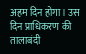अहम दिन होगा। उस दिन प्राधिकरण की तालाबंदी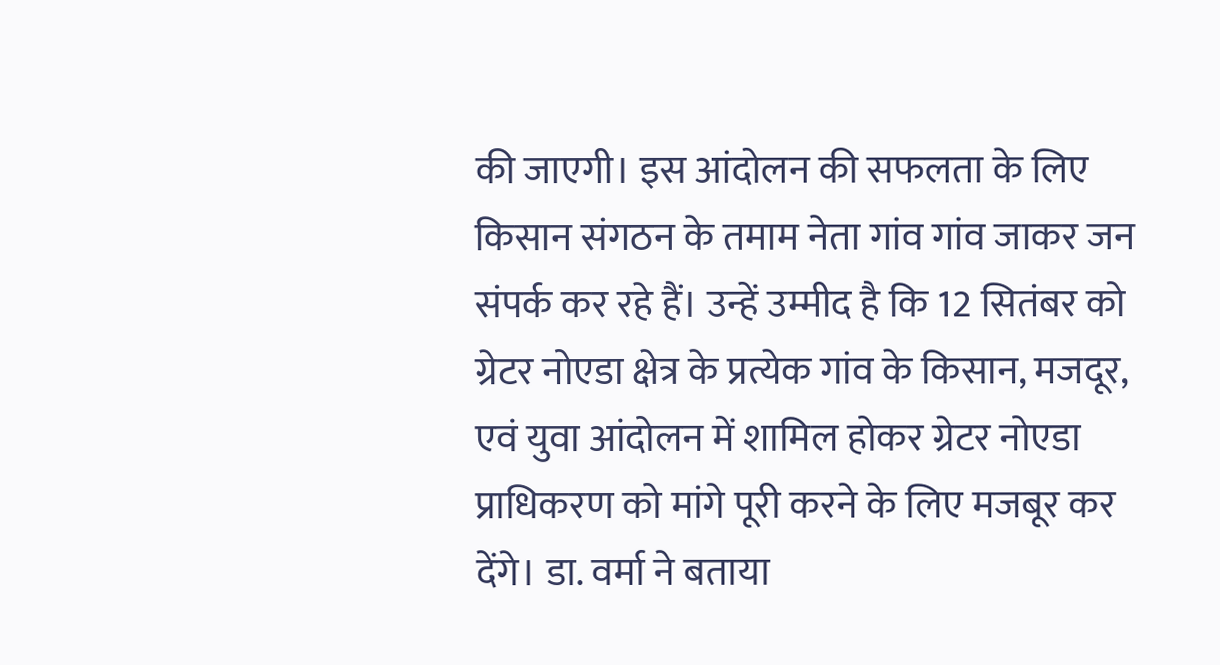की जाएगी। इस आंदोलन की सफलता के लिए किसान संगठन के तमाम नेता गांव गांव जाकर जन संपर्क कर रहे हैं। उन्हें उम्मीद है कि 12 सितंबर को ग्रेटर नोएडा क्षेत्र के प्रत्येक गांव के किसान, मजदूर, एवं युवा आंदोलन में शामिल होकर ग्रेटर नोएडा प्राधिकरण को मांगे पूरी करने के लिए मजबूर कर देंगे। डा. वर्मा ने बताया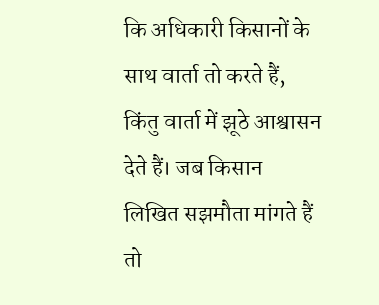कि अधिकारी किसानों के साथ वार्ता तो करते हैं, किंतु वार्ता में झूठे आश्वासन देते हैं। जब किसान लिखित सझमौता मांगते हैं तो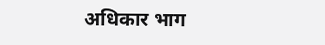अधिकार भाग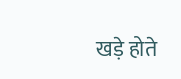खड़े होते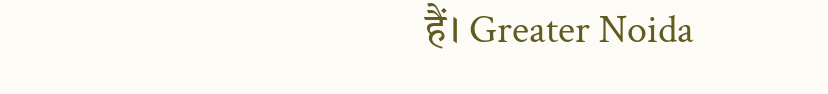हैं। Greater Noida